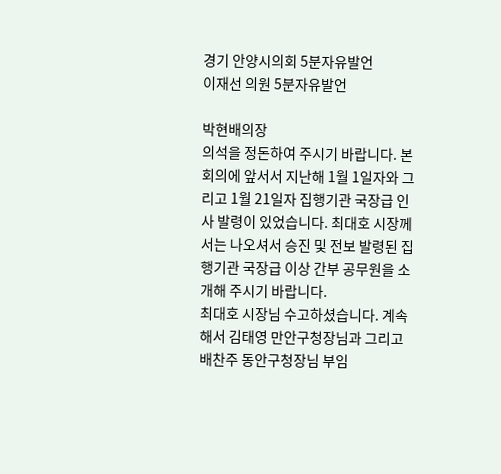경기 안양시의회 5분자유발언
이재선 의원 5분자유발언

박현배의장
의석을 정돈하여 주시기 바랍니다. 본회의에 앞서서 지난해 1월 1일자와 그리고 1월 21일자 집행기관 국장급 인사 발령이 있었습니다. 최대호 시장께서는 나오셔서 승진 및 전보 발령된 집행기관 국장급 이상 간부 공무원을 소개해 주시기 바랍니다.
최대호 시장님 수고하셨습니다. 계속해서 김태영 만안구청장님과 그리고 배찬주 동안구청장님 부임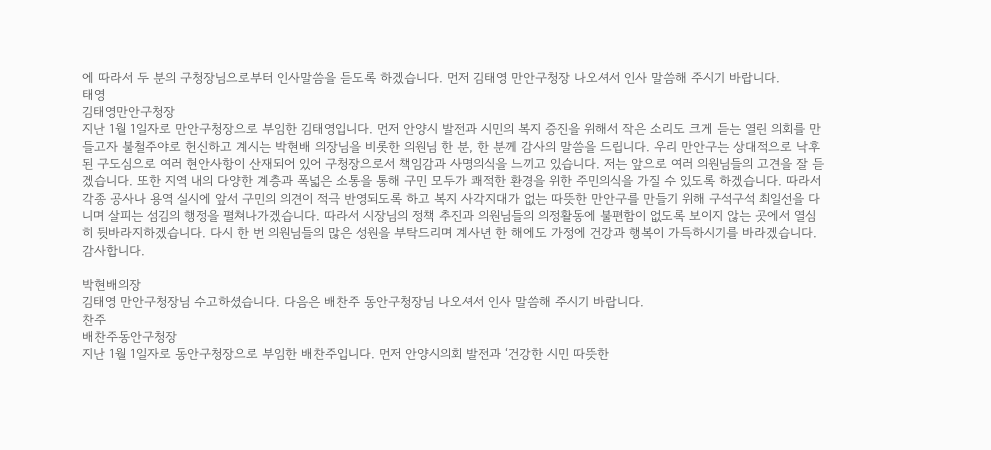에 따라서 두 분의 구청장님으로부터 인사말씀을 듣도록 하겠습니다. 먼저 김태영 만안구청장 나오셔서 인사 말씀해 주시기 바랍니다.
태영
김태영만안구청장
지난 1월 1일자로 만안구청장으로 부임한 김태영입니다. 먼저 안양시 발전과 시민의 복지 증진을 위해서 작은 소리도 크게 듣는 열린 의회를 만들고자 불철주야로 헌신하고 계시는 박현배 의장님을 비롯한 의원님 한 분, 한 분께 감사의 말씀을 드립니다. 우리 만안구는 상대적으로 낙후된 구도심으로 여러 현안사항이 산재되어 있어 구청장으로서 책임감과 사명의식을 느끼고 있습니다. 저는 앞으로 여러 의원님들의 고견을 잘 듣겠습니다. 또한 지역 내의 다양한 계층과 폭넓은 소통을 통해 구민 모두가 쾌적한 환경을 위한 주민의식을 가질 수 있도록 하겠습니다. 따라서 각종 공사나 용역 실시에 앞서 구민의 의견이 적극 반영되도록 하고 복지 사각지대가 없는 따뜻한 만안구를 만들기 위해 구석구석 최일선을 다니며 살피는 섬김의 행정을 펼쳐나가겠습니다. 따라서 시장님의 정책 추진과 의원님들의 의정활동에 불편함이 없도록 보이지 않는 곳에서 열심히 뒷바라지하겠습니다. 다시 한 번 의원님들의 많은 성원을 부탁드리며 계사년 한 해에도 가정에 건강과 행복이 가득하시기를 바라겠습니다. 감사합니다.

박현배의장
김태영 만안구청장님 수고하셨습니다. 다음은 배찬주 동안구청장님 나오셔서 인사 말씀해 주시기 바랍니다.
찬주
배찬주동안구청장
지난 1월 1일자로 동안구청장으로 부임한 배찬주입니다. 먼저 안양시의회 발전과 ‘건강한 시민 따뜻한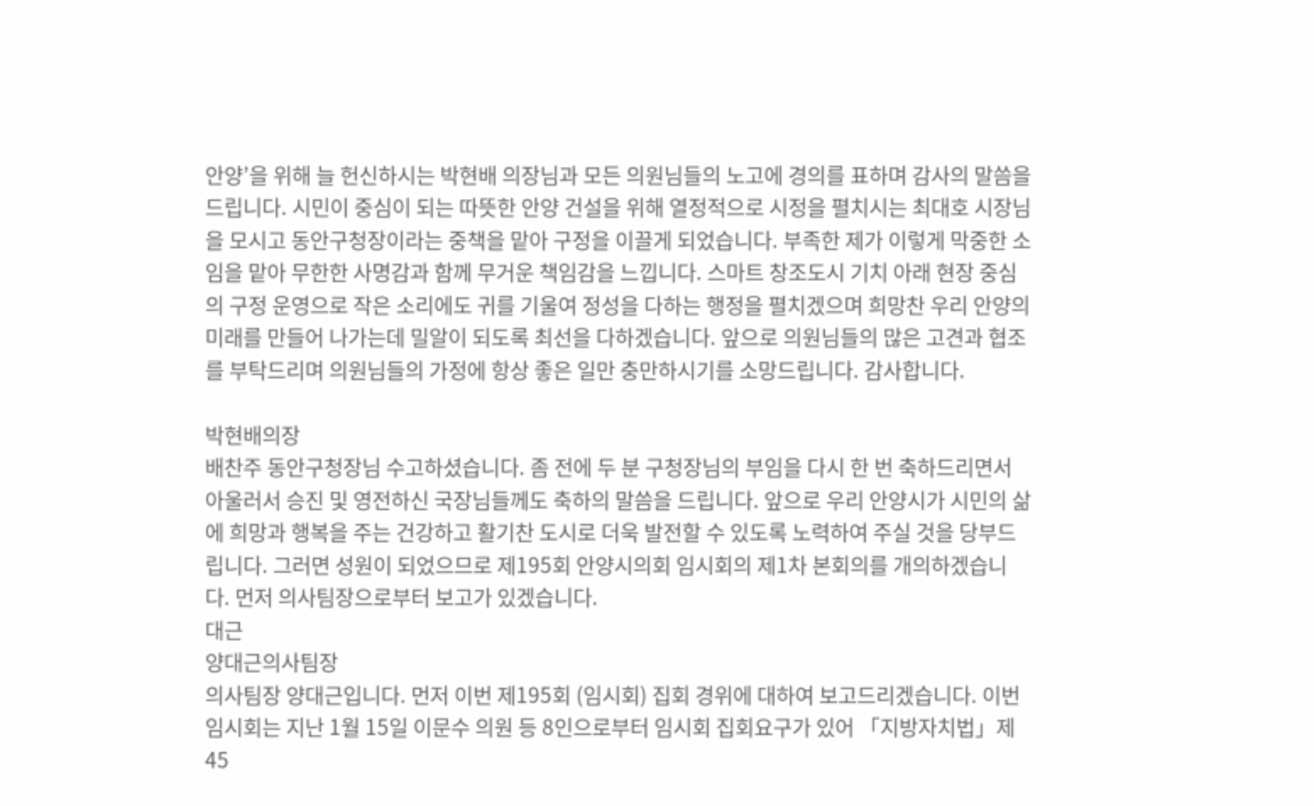안양’을 위해 늘 헌신하시는 박현배 의장님과 모든 의원님들의 노고에 경의를 표하며 감사의 말씀을 드립니다. 시민이 중심이 되는 따뜻한 안양 건설을 위해 열정적으로 시정을 펼치시는 최대호 시장님을 모시고 동안구청장이라는 중책을 맡아 구정을 이끌게 되었습니다. 부족한 제가 이렇게 막중한 소임을 맡아 무한한 사명감과 함께 무거운 책임감을 느낍니다. 스마트 창조도시 기치 아래 현장 중심의 구정 운영으로 작은 소리에도 귀를 기울여 정성을 다하는 행정을 펼치겠으며 희망찬 우리 안양의 미래를 만들어 나가는데 밀알이 되도록 최선을 다하겠습니다. 앞으로 의원님들의 많은 고견과 협조를 부탁드리며 의원님들의 가정에 항상 좋은 일만 충만하시기를 소망드립니다. 감사합니다.

박현배의장
배찬주 동안구청장님 수고하셨습니다. 좀 전에 두 분 구청장님의 부임을 다시 한 번 축하드리면서 아울러서 승진 및 영전하신 국장님들께도 축하의 말씀을 드립니다. 앞으로 우리 안양시가 시민의 삶에 희망과 행복을 주는 건강하고 활기찬 도시로 더욱 발전할 수 있도록 노력하여 주실 것을 당부드립니다. 그러면 성원이 되었으므로 제195회 안양시의회 임시회의 제1차 본회의를 개의하겠습니다. 먼저 의사팀장으로부터 보고가 있겠습니다.
대근
양대근의사팀장
의사팀장 양대근입니다. 먼저 이번 제195회 (임시회) 집회 경위에 대하여 보고드리겠습니다. 이번 임시회는 지난 1월 15일 이문수 의원 등 8인으로부터 임시회 집회요구가 있어 「지방자치법」제45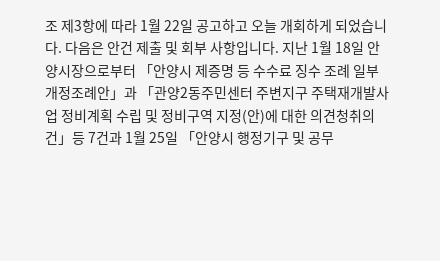조 제3항에 따라 1월 22일 공고하고 오늘 개회하게 되었습니다. 다음은 안건 제출 및 회부 사항입니다. 지난 1월 18일 안양시장으로부터 「안양시 제증명 등 수수료 징수 조례 일부개정조례안」과 「관양2동주민센터 주변지구 주택재개발사업 정비계획 수립 및 정비구역 지정(안)에 대한 의견청취의 건」등 7건과 1월 25일 「안양시 행정기구 및 공무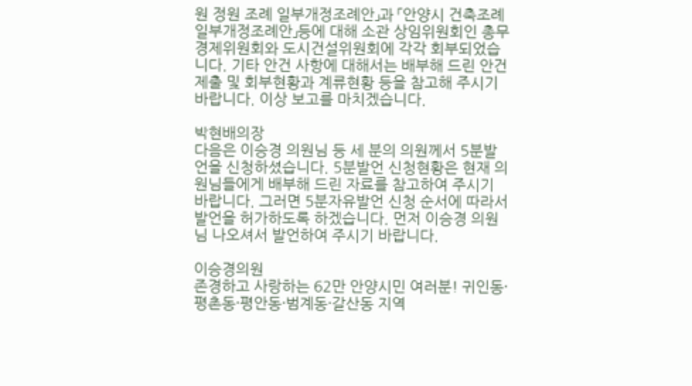원 정원 조례 일부개정조례안」과 「안양시 건축조례 일부개정조례안」등에 대해 소관 상임위원회인 총무경제위원회와 도시건설위원회에 각각 회부되었습니다. 기타 안건 사항에 대해서는 배부해 드린 안건 제출 및 회부현황과 계류현황 등을 참고해 주시기 바랍니다. 이상 보고를 마치겠습니다.

박현배의장
다음은 이승경 의원님 등 세 분의 의원께서 5분발언을 신청하셨습니다. 5분발언 신청현황은 현재 의원님들에게 배부해 드린 자료를 참고하여 주시기 바랍니다. 그러면 5분자유발언 신청 순서에 따라서 발언을 허가하도록 하겠습니다. 먼저 이승경 의원님 나오셔서 발언하여 주시기 바랍니다.

이승경의원
존경하고 사랑하는 62만 안양시민 여러분! 귀인동·평촌동·평안동·범계동·갈산동 지역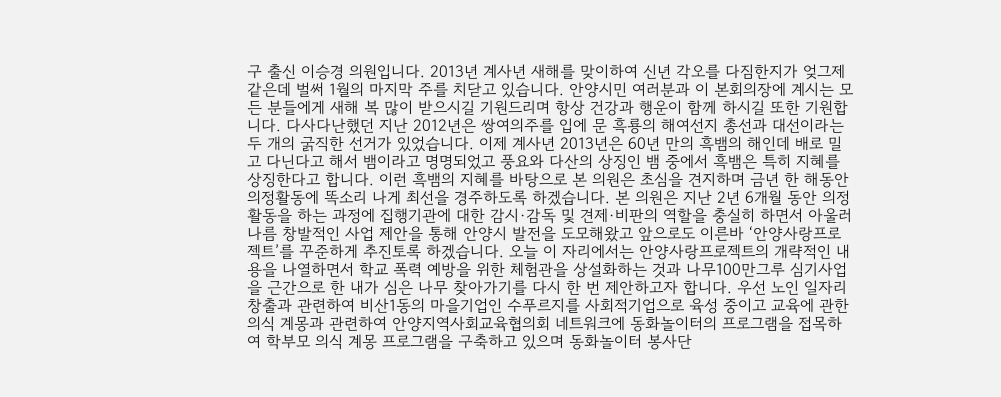구 출신 이승경 의원입니다. 2013년 계사년 새해를 맞이하여 신년 각오를 다짐한지가 엊그제 같은데 벌써 1월의 마지막 주를 치닫고 있습니다. 안양시민 여러분과 이 본회의장에 계시는 모든 분들에게 새해 복 많이 받으시길 기원드리며 항상 건강과 행운이 함께 하시길 또한 기원합니다. 다사다난했던 지난 2012년은 쌍여의주를 입에 문 흑룡의 해여선지 총선과 대선이라는 두 개의 굵직한 선거가 있었습니다. 이제 계사년 2013년은 60년 만의 흑뱀의 해인데 배로 밀고 다닌다고 해서 뱀이라고 명명되었고 풍요와 다산의 상징인 뱀 중에서 흑뱀은 특히 지혜를 상징한다고 합니다. 이런 흑뱀의 지혜를 바탕으로 본 의원은 초심을 견지하며 금년 한 해동안 의정활동에 똑소리 나게 최선을 경주하도록 하겠습니다. 본 의원은 지난 2년 6개월 동안 의정활동을 하는 과정에 집행기관에 대한 감시·감독 및 견제·비판의 역할을 충실히 하면서 아울러 나름 창발적인 사업 제안을 통해 안양시 발전을 도모해왔고 앞으로도 이른바 ‘안양사랑프로젝트’를 꾸준하게 추진토록 하겠습니다. 오늘 이 자리에서는 안양사랑프로젝트의 개략적인 내용을 나열하면서 학교 폭력 예방을 위한 체험관을 상설화하는 것과 나무100만그루 심기사업을 근간으로 한 내가 심은 나무 찾아가기를 다시 한 번 제안하고자 합니다. 우선 노인 일자리 창출과 관련하여 비산1동의 마을기업인 수푸르지를 사회적기업으로 육성 중이고 교육에 관한 의식 계몽과 관련하여 안양지역사회교육협의회 네트워크에 동화놀이터의 프로그램을 접목하여 학부모 의식 계몽 프로그램을 구축하고 있으며 동화놀이터 봉사단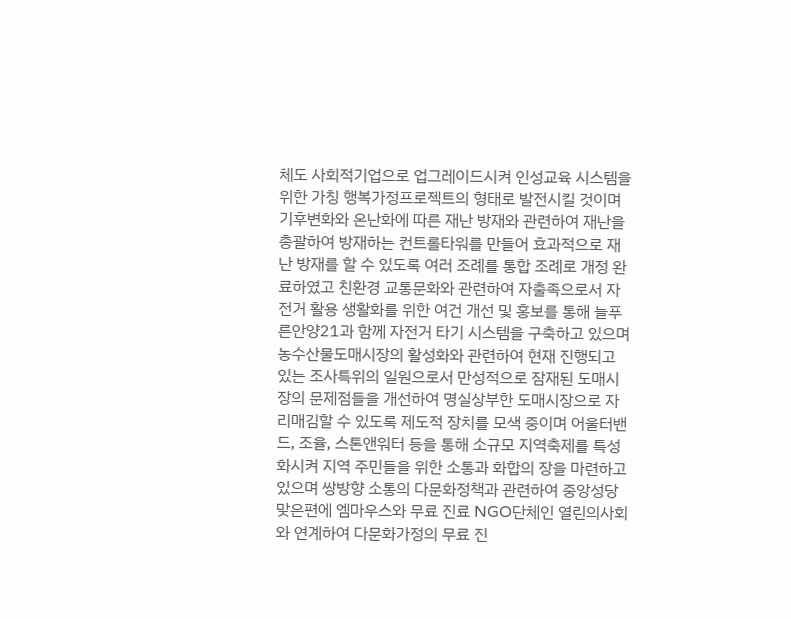체도 사회적기업으로 업그레이드시켜 인성교육 시스템을 위한 가칭 행복가정프로젝트의 형태로 발전시킬 것이며 기후변화와 온난화에 따른 재난 방재와 관련하여 재난을 총괄하여 방재하는 컨트롤타워를 만들어 효과적으로 재난 방재를 할 수 있도록 여러 조례를 통합 조례로 개정 완료하였고 친환경 교통문화와 관련하여 자출족으로서 자전거 활용 생활화를 위한 여건 개선 및 홍보를 통해 늘푸른안양21과 함께 자전거 타기 시스템을 구축하고 있으며 농수산물도매시장의 활성화와 관련하여 현재 진행되고 있는 조사특위의 일원으로서 만성적으로 잠재된 도매시장의 문제점들을 개선하여 명실상부한 도매시장으로 자리매김할 수 있도록 제도적 장치를 모색 중이며 어울터밴드, 조율, 스톤앤워터 등을 통해 소규모 지역축제를 특성화시켜 지역 주민들을 위한 소통과 화합의 장을 마련하고 있으며 쌍방향 소통의 다문화정책과 관련하여 중앙성당 맞은편에 엠마우스와 무료 진료 NGO단체인 열린의사회와 연계하여 다문화가정의 무료 진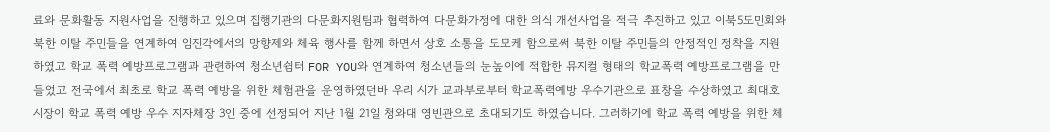료와 문화활동 지원사업을 진행하고 있으며 집행기관의 다문화지원팀과 협력하여 다문화가정에 대한 의식 개선사업을 적극 추진하고 있고 이북5도민회와 북한 이탈 주민들을 연계하여 임진각에서의 망향제와 체육 행사를 함께 하면서 상호 소통을 도모케 함으로써 북한 이탈 주민들의 안정적인 정착을 지원하였고 학교 폭력 예방프로그램과 관련하여 청소년쉼터 FOR YOU와 연계하여 청소년들의 눈높이에 적합한 뮤지컬 형태의 학교폭력 예방프로그램을 만들었고 전국에서 최초로 학교 폭력 예방을 위한 체험관을 운영하였던바 우리 시가 교과부로부터 학교폭력예방 우수기관으로 표창을 수상하였고 최대호 시장이 학교 폭력 예방 우수 지자체장 3인 중에 선정되어 지난 1월 21일 청와대 영빈관으로 초대되기도 하였습니다. 그러하기에 학교 폭력 예방을 위한 체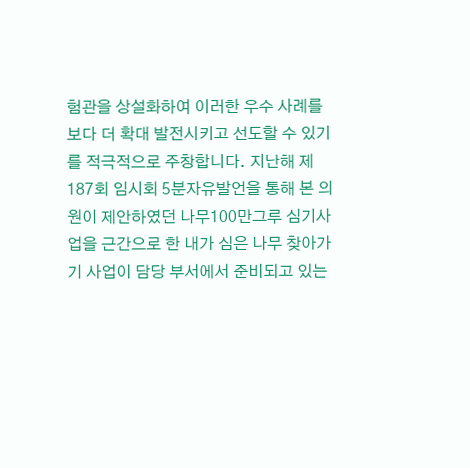험관을 상설화하여 이러한 우수 사례를 보다 더 확대 발전시키고 선도할 수 있기를 적극적으로 주창합니다. 지난해 제187회 임시회 5분자유발언을 통해 본 의원이 제안하였던 나무100만그루 심기사업을 근간으로 한 내가 심은 나무 찾아가기 사업이 담당 부서에서 준비되고 있는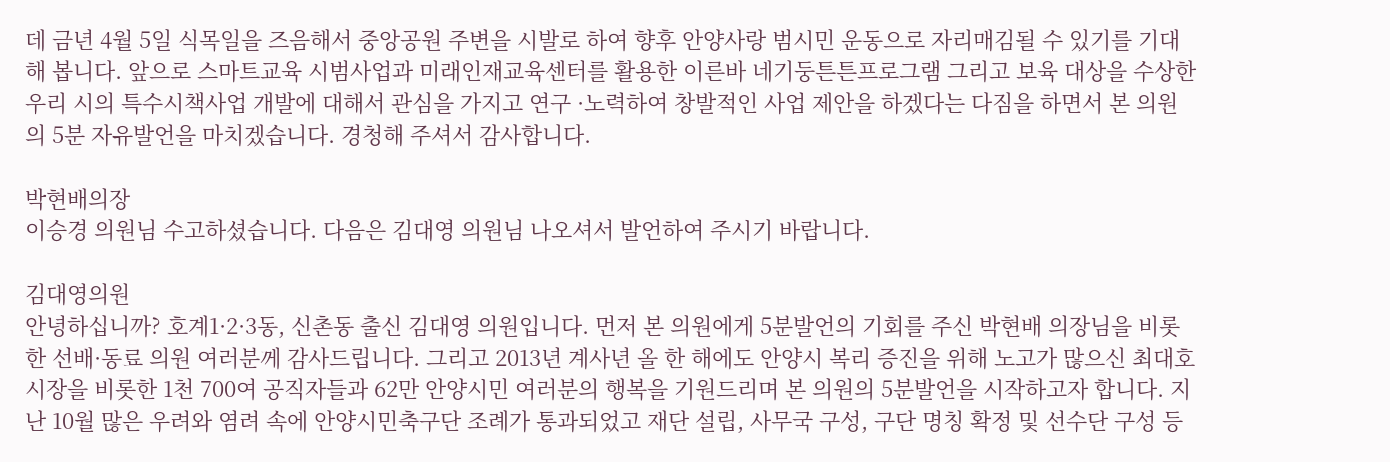데 금년 4월 5일 식목일을 즈음해서 중앙공원 주변을 시발로 하여 향후 안양사랑 범시민 운동으로 자리매김될 수 있기를 기대해 봅니다. 앞으로 스마트교육 시범사업과 미래인재교육센터를 활용한 이른바 네기둥튼튼프로그램 그리고 보육 대상을 수상한 우리 시의 특수시책사업 개발에 대해서 관심을 가지고 연구 ·노력하여 창발적인 사업 제안을 하겠다는 다짐을 하면서 본 의원의 5분 자유발언을 마치겠습니다. 경청해 주셔서 감사합니다.

박현배의장
이승경 의원님 수고하셨습니다. 다음은 김대영 의원님 나오셔서 발언하여 주시기 바랍니다.

김대영의원
안녕하십니까? 호계1·2·3동, 신촌동 출신 김대영 의원입니다. 먼저 본 의원에게 5분발언의 기회를 주신 박현배 의장님을 비롯한 선배·동료 의원 여러분께 감사드립니다. 그리고 2013년 계사년 올 한 해에도 안양시 복리 증진을 위해 노고가 많으신 최대호 시장을 비롯한 1천 700여 공직자들과 62만 안양시민 여러분의 행복을 기원드리며 본 의원의 5분발언을 시작하고자 합니다. 지난 10월 많은 우려와 염려 속에 안양시민축구단 조례가 통과되었고 재단 설립, 사무국 구성, 구단 명칭 확정 및 선수단 구성 등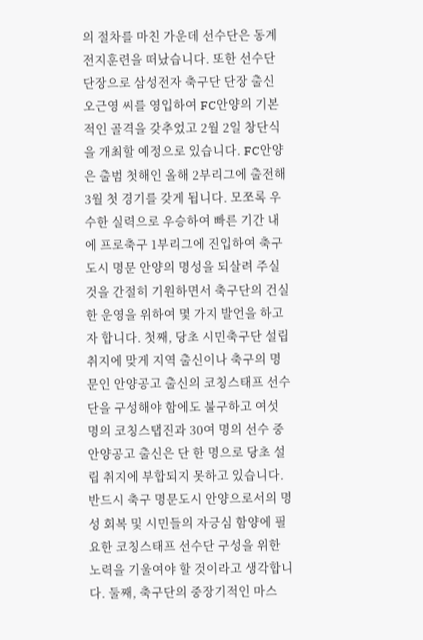의 절차를 마친 가운데 선수단은 동계 전지훈련을 떠났습니다. 또한 선수단 단장으로 삼성전자 축구단 단장 출신 오근영 씨를 영입하여 FC안양의 기본적인 골격을 갖추었고 2월 2일 창단식을 개최할 예정으로 있습니다. FC안양은 출범 첫해인 올해 2부리그에 출전해 3월 첫 경기를 갖게 됩니다. 모쪼록 우수한 실력으로 우승하여 빠른 기간 내에 프로축구 1부리그에 진입하여 축구도시 명문 안양의 명성을 되살려 주실 것을 간절히 기원하면서 축구단의 건실한 운영을 위하여 몇 가지 발언을 하고자 합니다. 첫째, 당초 시민축구단 설립 취지에 맞게 지역 출신이나 축구의 명문인 안양공고 출신의 코칭스태프 선수단을 구성해야 함에도 불구하고 여섯 명의 코칭스탭진과 30여 명의 선수 중 안양공고 출신은 단 한 명으로 당초 설립 취지에 부합되지 못하고 있습니다. 반드시 축구 명문도시 안양으로서의 명성 회복 및 시민들의 자긍심 함양에 필요한 코칭스태프 선수단 구성을 위한 노력을 기울여야 할 것이라고 생각합니다. 둘째, 축구단의 중장기적인 마스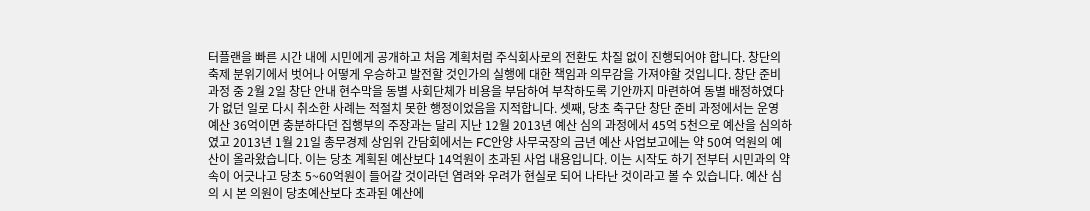터플랜을 빠른 시간 내에 시민에게 공개하고 처음 계획처럼 주식회사로의 전환도 차질 없이 진행되어야 합니다. 창단의 축제 분위기에서 벗어나 어떻게 우승하고 발전할 것인가의 실행에 대한 책임과 의무감을 가져야할 것입니다. 창단 준비 과정 중 2월 2일 창단 안내 현수막을 동별 사회단체가 비용을 부담하여 부착하도록 기안까지 마련하여 동별 배정하였다가 없던 일로 다시 취소한 사례는 적절치 못한 행정이었음을 지적합니다. 셋째, 당초 축구단 창단 준비 과정에서는 운영 예산 36억이면 충분하다던 집행부의 주장과는 달리 지난 12월 2013년 예산 심의 과정에서 45억 5천으로 예산을 심의하였고 2013년 1월 21일 총무경제 상임위 간담회에서는 FC안양 사무국장의 금년 예산 사업보고에는 약 50여 억원의 예산이 올라왔습니다. 이는 당초 계획된 예산보다 14억원이 초과된 사업 내용입니다. 이는 시작도 하기 전부터 시민과의 약속이 어긋나고 당초 5~60억원이 들어갈 것이라던 염려와 우려가 현실로 되어 나타난 것이라고 볼 수 있습니다. 예산 심의 시 본 의원이 당초예산보다 초과된 예산에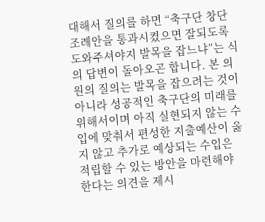대해서 질의를 하면 “축구단 창단 조례안을 통과시켰으면 잘되도록 도와주셔야지 발목을 잡느냐”는 식의 답변이 돌아오곤 합니다. 본 의원의 질의는 발목을 잡으려는 것이 아니라 성공적인 축구단의 미래를 위해서이며 아직 실현되지 않는 수입에 맞춰서 편성한 지출예산이 옳지 않고 추가로 예상되는 수입은 적립할 수 있는 방안을 마련해야 한다는 의견을 제시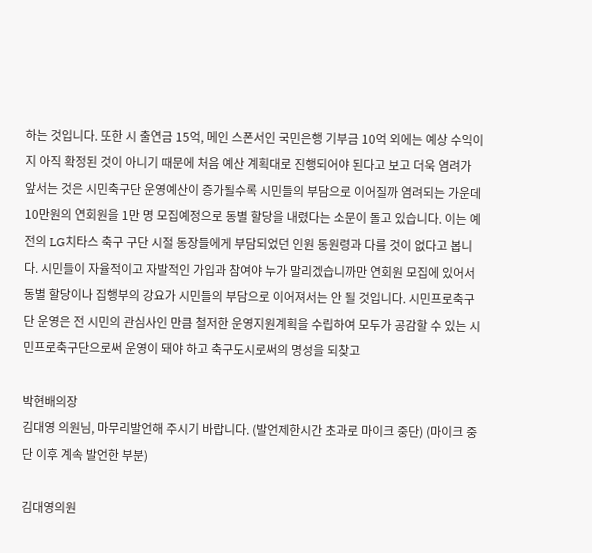하는 것입니다. 또한 시 출연금 15억, 메인 스폰서인 국민은행 기부금 10억 외에는 예상 수익이지 아직 확정된 것이 아니기 때문에 처음 예산 계획대로 진행되어야 된다고 보고 더욱 염려가 앞서는 것은 시민축구단 운영예산이 증가될수록 시민들의 부담으로 이어질까 염려되는 가운데 10만원의 연회원을 1만 명 모집예정으로 동별 할당을 내렸다는 소문이 돌고 있습니다. 이는 예전의 LG치타스 축구 구단 시절 동장들에게 부담되었던 인원 동원령과 다를 것이 없다고 봅니다. 시민들이 자율적이고 자발적인 가입과 참여야 누가 말리겠습니까만 연회원 모집에 있어서 동별 할당이나 집행부의 강요가 시민들의 부담으로 이어져서는 안 될 것입니다. 시민프로축구단 운영은 전 시민의 관심사인 만큼 철저한 운영지원계획을 수립하여 모두가 공감할 수 있는 시민프로축구단으로써 운영이 돼야 하고 축구도시로써의 명성을 되찾고

박현배의장
김대영 의원님, 마무리발언해 주시기 바랍니다. (발언제한시간 초과로 마이크 중단) (마이크 중단 이후 계속 발언한 부분)

김대영의원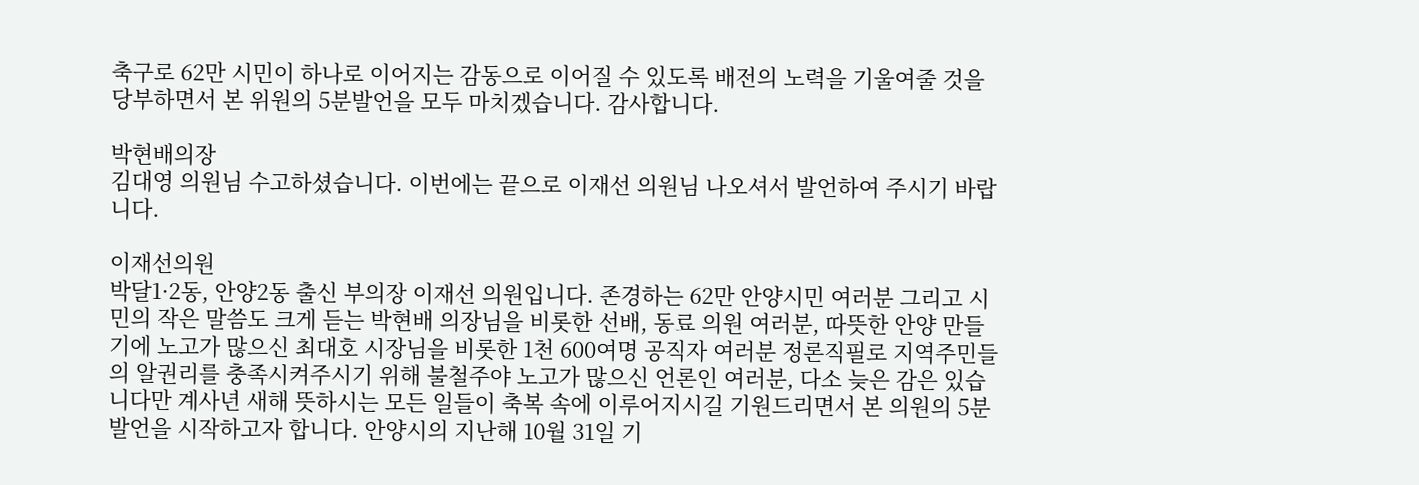축구로 62만 시민이 하나로 이어지는 감동으로 이어질 수 있도록 배전의 노력을 기울여줄 것을 당부하면서 본 위원의 5분발언을 모두 마치겠습니다. 감사합니다.

박현배의장
김대영 의원님 수고하셨습니다. 이번에는 끝으로 이재선 의원님 나오셔서 발언하여 주시기 바랍니다.

이재선의원
박달1·2동, 안양2동 출신 부의장 이재선 의원입니다. 존경하는 62만 안양시민 여러분 그리고 시민의 작은 말씀도 크게 듣는 박현배 의장님을 비롯한 선배, 동료 의원 여러분, 따뜻한 안양 만들기에 노고가 많으신 최대호 시장님을 비롯한 1천 600여명 공직자 여러분 정론직필로 지역주민들의 알권리를 충족시켜주시기 위해 불철주야 노고가 많으신 언론인 여러분, 다소 늦은 감은 있습니다만 계사년 새해 뜻하시는 모든 일들이 축복 속에 이루어지시길 기원드리면서 본 의원의 5분발언을 시작하고자 합니다. 안양시의 지난해 10월 31일 기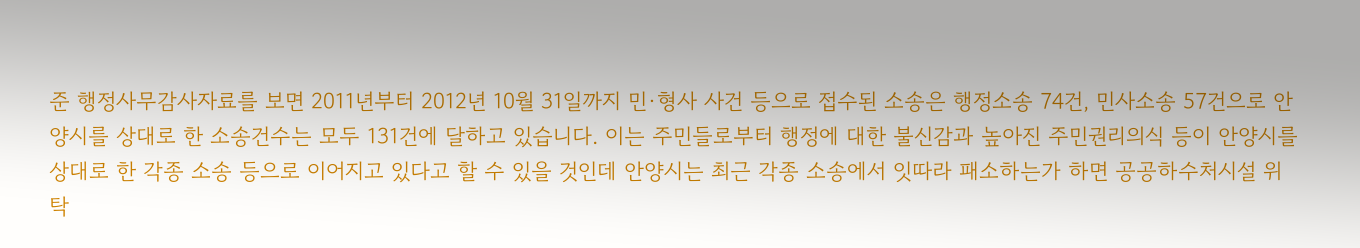준 행정사무감사자료를 보면 2011년부터 2012년 10월 31일까지 민·형사 사건 등으로 접수된 소송은 행정소송 74건, 민사소송 57건으로 안양시를 상대로 한 소송건수는 모두 131건에 달하고 있습니다. 이는 주민들로부터 행정에 대한 불신감과 높아진 주민권리의식 등이 안양시를 상대로 한 각종 소송 등으로 이어지고 있다고 할 수 있을 것인데 안양시는 최근 각종 소송에서 잇따라 패소하는가 하면 공공하수처시설 위탁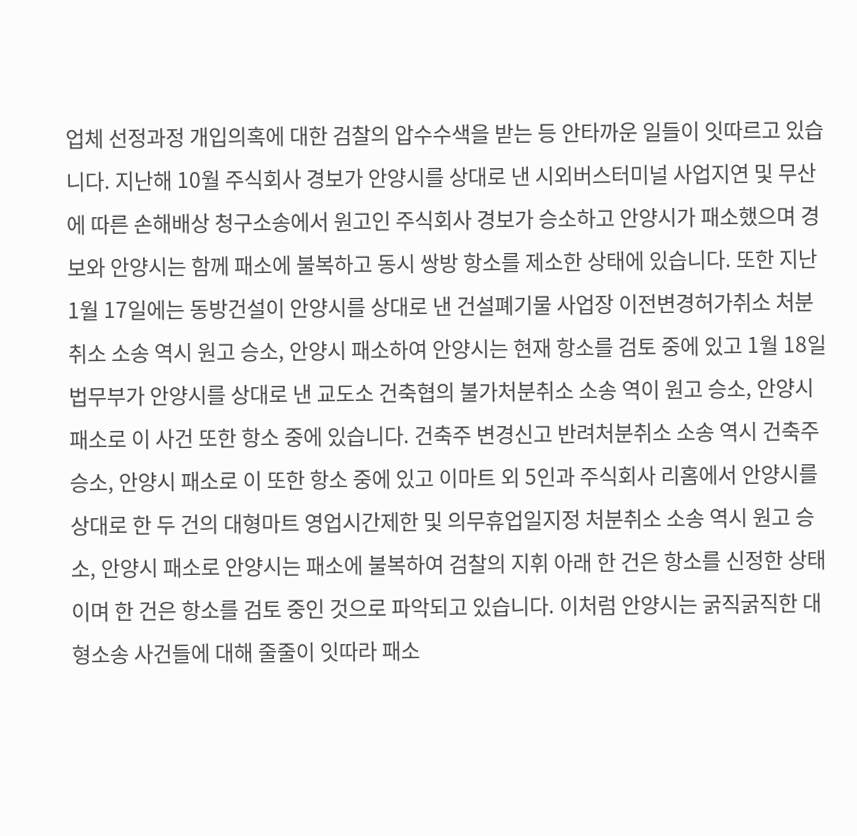업체 선정과정 개입의혹에 대한 검찰의 압수수색을 받는 등 안타까운 일들이 잇따르고 있습니다. 지난해 10월 주식회사 경보가 안양시를 상대로 낸 시외버스터미널 사업지연 및 무산에 따른 손해배상 청구소송에서 원고인 주식회사 경보가 승소하고 안양시가 패소했으며 경보와 안양시는 함께 패소에 불복하고 동시 쌍방 항소를 제소한 상태에 있습니다. 또한 지난 1월 17일에는 동방건설이 안양시를 상대로 낸 건설폐기물 사업장 이전변경허가취소 처분취소 소송 역시 원고 승소, 안양시 패소하여 안양시는 현재 항소를 검토 중에 있고 1월 18일 법무부가 안양시를 상대로 낸 교도소 건축협의 불가처분취소 소송 역이 원고 승소, 안양시 패소로 이 사건 또한 항소 중에 있습니다. 건축주 변경신고 반려처분취소 소송 역시 건축주 승소, 안양시 패소로 이 또한 항소 중에 있고 이마트 외 5인과 주식회사 리홈에서 안양시를 상대로 한 두 건의 대형마트 영업시간제한 및 의무휴업일지정 처분취소 소송 역시 원고 승소, 안양시 패소로 안양시는 패소에 불복하여 검찰의 지휘 아래 한 건은 항소를 신정한 상태이며 한 건은 항소를 검토 중인 것으로 파악되고 있습니다. 이처럼 안양시는 굵직굵직한 대형소송 사건들에 대해 줄줄이 잇따라 패소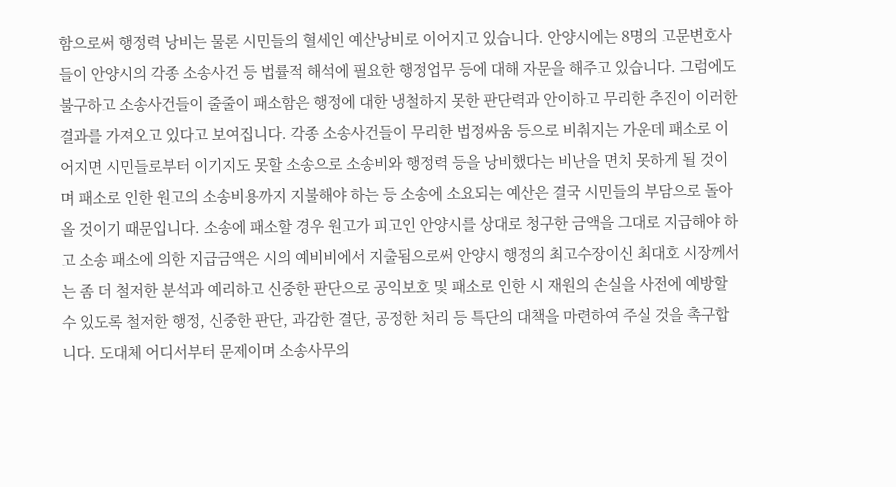함으로써 행정력 낭비는 물론 시민들의 혈세인 예산낭비로 이어지고 있습니다. 안양시에는 8명의 고문변호사들이 안양시의 각종 소송사건 등 법률적 해석에 필요한 행정업무 등에 대해 자문을 해주고 있습니다. 그럼에도 불구하고 소송사건들이 줄줄이 패소함은 행정에 대한 냉철하지 못한 판단력과 안이하고 무리한 추진이 이러한 결과를 가져오고 있다고 보여집니다. 각종 소송사건들이 무리한 법정싸움 등으로 비춰지는 가운데 패소로 이어지면 시민들로부터 이기지도 못할 소송으로 소송비와 행정력 등을 낭비했다는 비난을 면치 못하게 될 것이며 패소로 인한 원고의 소송비용까지 지불해야 하는 등 소송에 소요되는 예산은 결국 시민들의 부담으로 돌아올 것이기 때문입니다. 소송에 패소할 경우 원고가 피고인 안양시를 상대로 청구한 금액을 그대로 지급해야 하고 소송 패소에 의한 지급금액은 시의 예비비에서 지출됨으로써 안양시 행정의 최고수장이신 최대호 시장께서는 좀 더 철저한 분석과 예리하고 신중한 판단으로 공익보호 및 패소로 인한 시 재원의 손실을 사전에 예방할 수 있도록 철저한 행정, 신중한 판단, 과감한 결단, 공정한 처리 등 특단의 대책을 마련하여 주실 것을 촉구합니다. 도대체 어디서부터 문제이며 소송사무의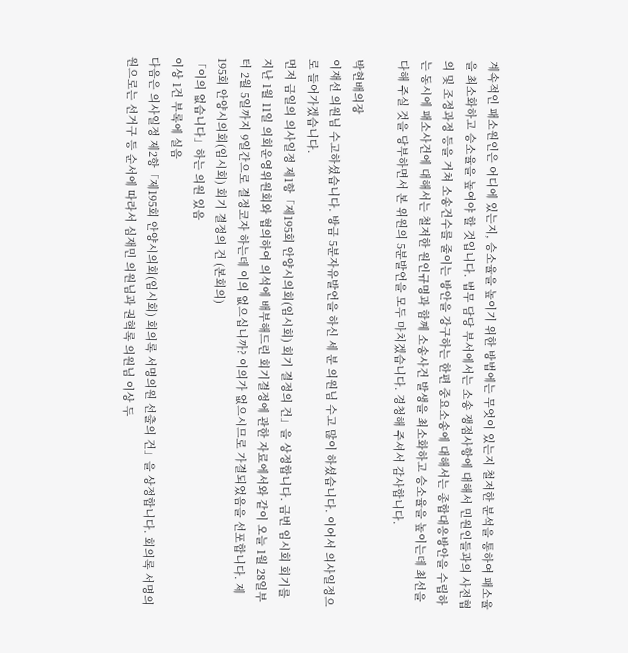계속적인 패소원인은 어디에 있는지, 승소율을 높이기 위한 방법에는 무엇이 있는지 철저한 분석을 통하여 패소율을 최소화하고 승소율을 높여야 할 것입니다. 법무 담당 부서에서는 소송 쟁점사항에 대해서 민원인들과의 사전협의 및 조정과정 등을 거쳐 소송건수를 줄이는 방안을 강구하는 한편 중요소송에 대해서는 종합대응방안을 수립하는 동시에 패소사건에 대해서는 철저한 원인규명과 함께 소송사건 발생을 최소화하고 승소율을 높이는데 최선을 다해 주실 것을 당부하면서 본 위원의 5분발언을 모두 마치겠습니다. 경청해 주셔서 감사합니다.

박현배의장
이재선 의원님 수고하셨습니다. 방금 5분자유발언을 하신 세 분 의원님 수고 많이 하셨습니다. 이어서 의사일정으로 들어가겠습니다.
먼저 금일의 의사일정 제1항「제195회 안양시의회(임시회) 회기 결정의 건」을 상정합니다. 금번 임시회 회기를 지난 1월 11일 의회운영위원회와 협의하여 의석에 배부해드린 회기결정에 관한 자료에서와 같이 오늘 1월 28일부터 2월 5일까지 9일간으로 결정코자 하는데 이의 없으십니까? 이의가 없으시므로 가결되었음을 선포합니다. 제195회 안양시의회(임시회) 회기 결정의 건 (본회의)
「이의 없습니다」하는 의원 있음
이상 1건 부록에 실음
다음은 의사일정 제2항「제195회 안양시의회(임시회) 회의록 서명의원 선출의 건」을 상정합니다. 회의록 서명의원으로는 선거구 등 순서에 따라서 심재민 의원님과 권혁록 의원님 이상 두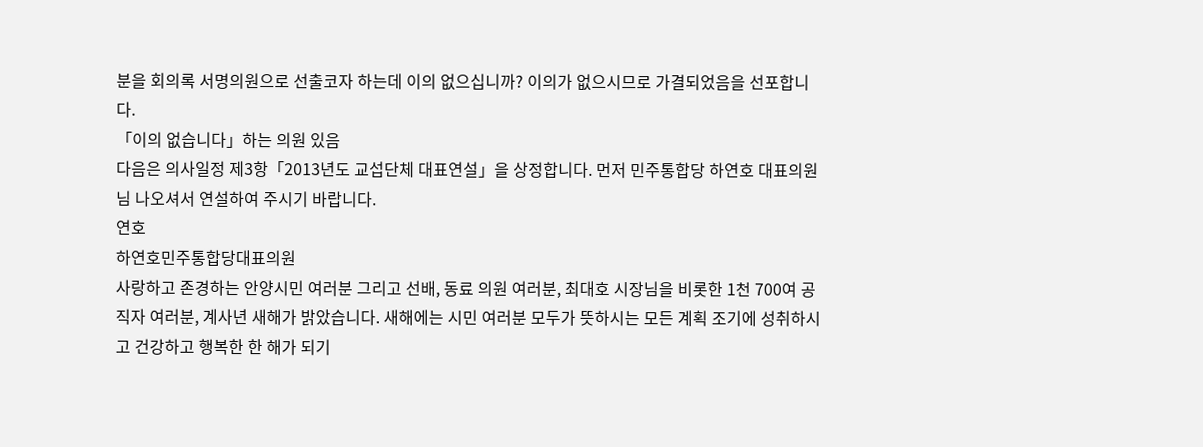분을 회의록 서명의원으로 선출코자 하는데 이의 없으십니까? 이의가 없으시므로 가결되었음을 선포합니다.
「이의 없습니다」하는 의원 있음
다음은 의사일정 제3항「2013년도 교섭단체 대표연설」을 상정합니다. 먼저 민주통합당 하연호 대표의원님 나오셔서 연설하여 주시기 바랍니다.
연호
하연호민주통합당대표의원
사랑하고 존경하는 안양시민 여러분 그리고 선배, 동료 의원 여러분, 최대호 시장님을 비롯한 1천 700여 공직자 여러분, 계사년 새해가 밝았습니다. 새해에는 시민 여러분 모두가 뜻하시는 모든 계획 조기에 성취하시고 건강하고 행복한 한 해가 되기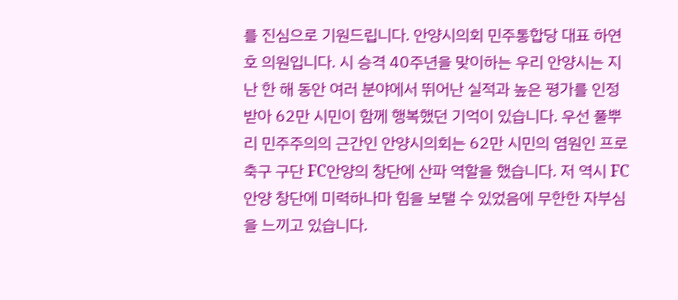를 진심으로 기원드립니다. 안양시의회 민주통합당 대표 하연호 의원입니다. 시 승격 40주년을 맞이하는 우리 안양시는 지난 한 해 동안 여러 분야에서 뛰어난 실적과 높은 평가를 인정받아 62만 시민이 함께 행복했던 기억이 있습니다. 우선 풀뿌리 민주주의의 근간인 안양시의회는 62만 시민의 염원인 프로축구 구단 FC안양의 창단에 산파 역할을 했습니다. 저 역시 FC안양 창단에 미력하나마 힘을 보탤 수 있었음에 무한한 자부심을 느끼고 있습니다.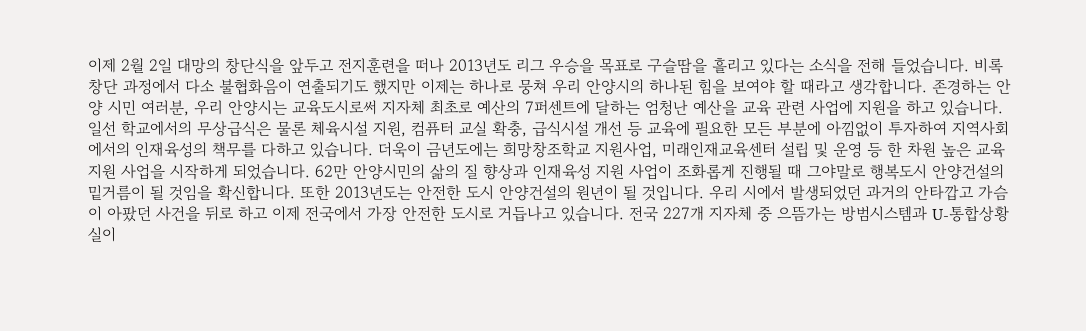이제 2월 2일 대망의 창단식을 앞두고 전지훈련을 떠나 2013년도 리그 우승을 목표로 구슬땀을 흘리고 있다는 소식을 전해 들었습니다. 비록 창단 과정에서 다소 불협화음이 연출되기도 했지만 이제는 하나로 뭉쳐 우리 안양시의 하나된 힘을 보여야 할 때라고 생각합니다. 존경하는 안양 시민 여러분, 우리 안양시는 교육도시로써 지자체 최초로 예산의 7퍼센트에 달하는 엄청난 예산을 교육 관련 사업에 지원을 하고 있습니다. 일선 학교에서의 무상급식은 물론 체육시설 지원, 컴퓨터 교실 확충, 급식시설 개선 등 교육에 필요한 모든 부분에 아낌없이 투자하여 지역사회에서의 인재육성의 책무를 다하고 있습니다. 더욱이 금년도에는 희망창조학교 지원사업, 미래인재교육센터 설립 및 운영 등 한 차원 높은 교육지원 사업을 시작하게 되었습니다. 62만 안양시민의 삶의 질 향상과 인재육성 지원 사업이 조화롭게 진행될 때 그야말로 행복도시 안양건설의 밑거름이 될 것임을 확신합니다. 또한 2013년도는 안전한 도시 안양건설의 원년이 될 것입니다. 우리 시에서 발생되었던 과거의 안타깝고 가슴이 아팠던 사건을 뒤로 하고 이제 전국에서 가장 안전한 도시로 거듭나고 있습니다. 전국 227개 지자체 중 으뜸가는 방범시스템과 U-통합상황실이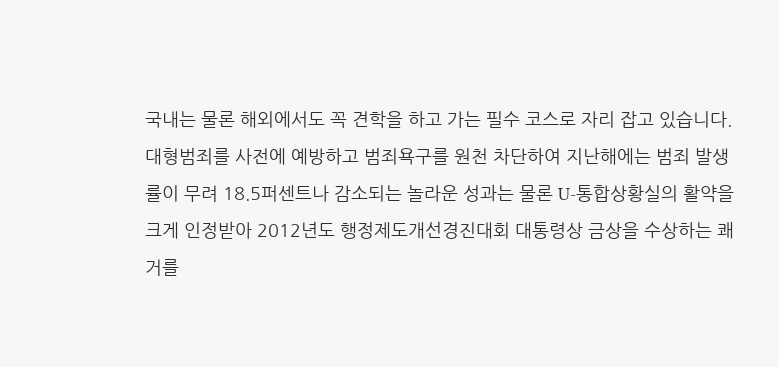국내는 물론 해외에서도 꼭 견학을 하고 가는 필수 코스로 자리 잡고 있습니다. 대형범죄를 사전에 예방하고 범죄욕구를 원천 차단하여 지난해에는 범죄 발생률이 무려 18.5퍼센트나 감소되는 놀라운 성과는 물론 U-통합상황실의 활약을 크게 인정받아 2012년도 행정제도개선경진대회 대통령상 금상을 수상하는 쾌거를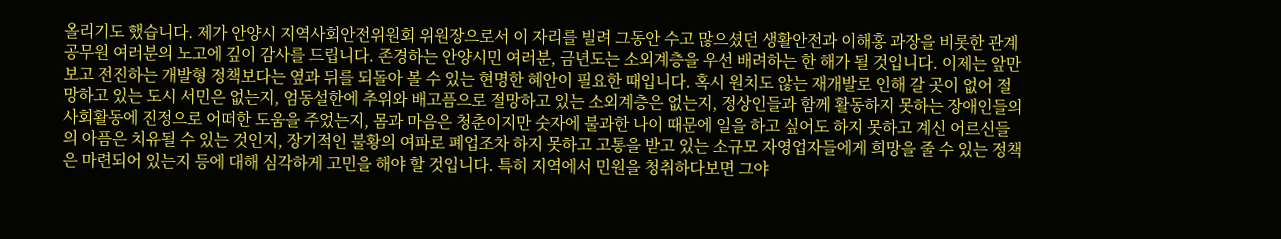올리기도 했습니다. 제가 안양시 지역사회안전위원회 위원장으로서 이 자리를 빌려 그동안 수고 많으셨던 생활안전과 이해홍 과장을 비롯한 관계 공무원 여러분의 노고에 깊이 감사를 드립니다. 존경하는 안양시민 여러분, 금년도는 소외계층을 우선 배려하는 한 해가 될 것입니다. 이제는 앞만 보고 전진하는 개발형 정책보다는 옆과 뒤를 되돌아 볼 수 있는 현명한 혜안이 필요한 때입니다. 혹시 원치도 않는 재개발로 인해 갈 곳이 없어 절망하고 있는 도시 서민은 없는지, 엄동설한에 추위와 배고픔으로 절망하고 있는 소외계층은 없는지, 정상인들과 함께 활동하지 못하는 장애인들의 사회활동에 진정으로 어떠한 도움을 주었는지, 몸과 마음은 청춘이지만 숫자에 불과한 나이 때문에 일을 하고 싶어도 하지 못하고 계신 어르신들의 아픔은 치유될 수 있는 것인지, 장기적인 불황의 여파로 폐업조차 하지 못하고 고통을 받고 있는 소규모 자영업자들에게 희망을 줄 수 있는 정책은 마련되어 있는지 등에 대해 심각하게 고민을 해야 할 것입니다. 특히 지역에서 민원을 청취하다보면 그야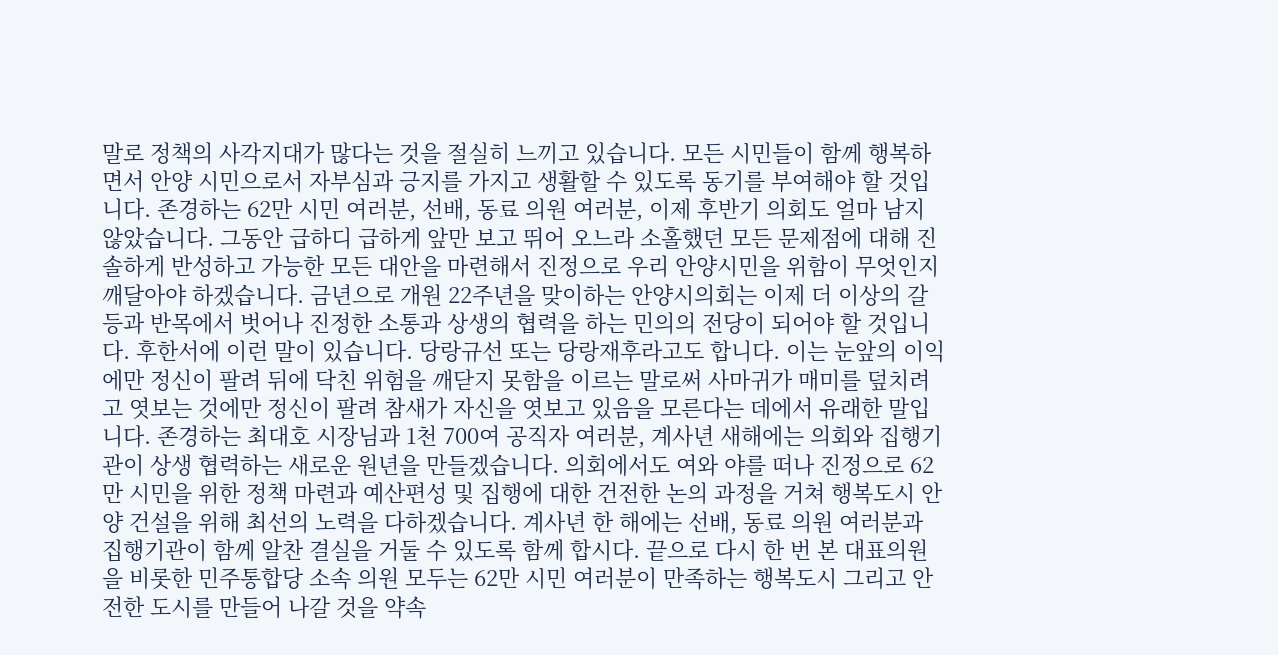말로 정책의 사각지대가 많다는 것을 절실히 느끼고 있습니다. 모든 시민들이 함께 행복하면서 안양 시민으로서 자부심과 긍지를 가지고 생활할 수 있도록 동기를 부여해야 할 것입니다. 존경하는 62만 시민 여러분, 선배, 동료 의원 여러분, 이제 후반기 의회도 얼마 남지 않았습니다. 그동안 급하디 급하게 앞만 보고 뛰어 오느라 소홀했던 모든 문제점에 대해 진솔하게 반성하고 가능한 모든 대안을 마련해서 진정으로 우리 안양시민을 위함이 무엇인지 깨달아야 하겠습니다. 금년으로 개원 22주년을 맞이하는 안양시의회는 이제 더 이상의 갈등과 반목에서 벗어나 진정한 소통과 상생의 협력을 하는 민의의 전당이 되어야 할 것입니다. 후한서에 이런 말이 있습니다. 당랑규선 또는 당랑재후라고도 합니다. 이는 눈앞의 이익에만 정신이 팔려 뒤에 닥친 위험을 깨닫지 못함을 이르는 말로써 사마귀가 매미를 덮치려고 엿보는 것에만 정신이 팔려 참새가 자신을 엿보고 있음을 모른다는 데에서 유래한 말입니다. 존경하는 최대호 시장님과 1천 700여 공직자 여러분, 계사년 새해에는 의회와 집행기관이 상생 협력하는 새로운 원년을 만들겠습니다. 의회에서도 여와 야를 떠나 진정으로 62만 시민을 위한 정책 마련과 예산편성 및 집행에 대한 건전한 논의 과정을 거쳐 행복도시 안양 건설을 위해 최선의 노력을 다하겠습니다. 계사년 한 해에는 선배, 동료 의원 여러분과 집행기관이 함께 알찬 결실을 거둘 수 있도록 함께 합시다. 끝으로 다시 한 번 본 대표의원을 비롯한 민주통합당 소속 의원 모두는 62만 시민 여러분이 만족하는 행복도시 그리고 안전한 도시를 만들어 나갈 것을 약속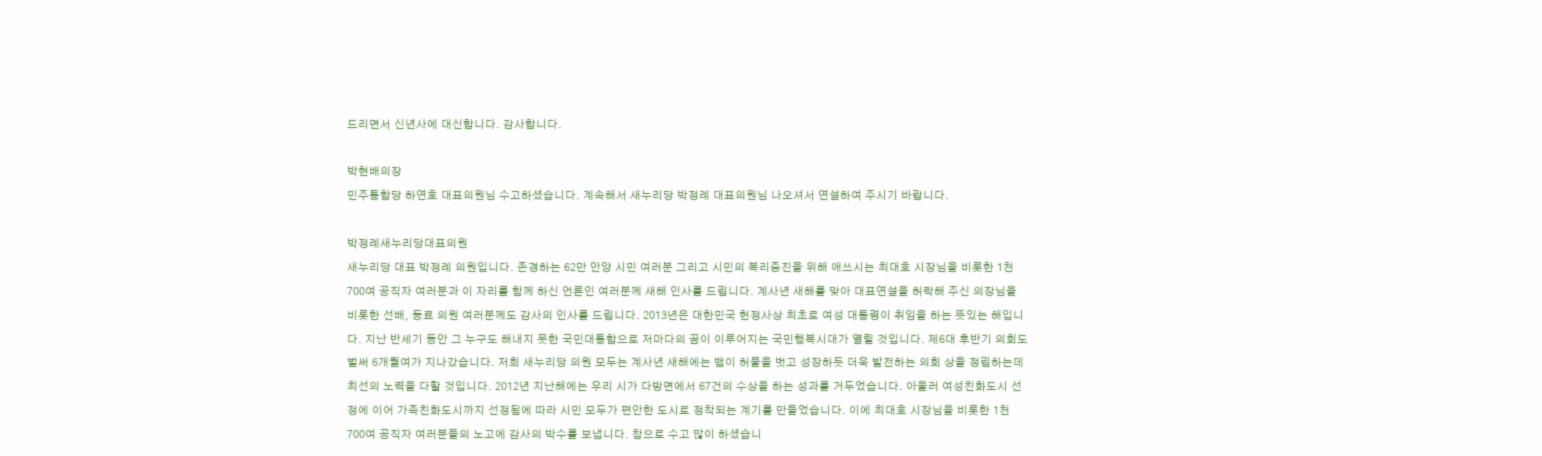드리면서 신년사에 대신합니다. 감사합니다.

박현배의장
민주통합당 하연호 대표의원님 수고하셨습니다. 계속해서 새누리당 박정례 대표의원님 나오셔서 연설하여 주시기 바랍니다.

박정례새누리당대표의원
새누리당 대표 박정례 의원입니다. 존경하는 62만 안양 시민 여러분 그리고 시민의 복리증진을 위해 애쓰시는 최대호 시장님을 비롯한 1천 700여 공직자 여러분과 이 자리를 함께 하신 언론인 여러분께 새해 인사를 드립니다. 계사년 새해를 맞아 대표연설을 허락해 주신 의장님을 비롯한 선배, 동료 의원 여러분께도 감사의 인사를 드립니다. 2013년은 대한민국 헌정사상 최초로 여성 대통령이 취임을 하는 뜻있는 해입니다. 지난 반세기 동안 그 누구도 해내지 못한 국민대통합으로 저마다의 꿈이 이루어지는 국민행복시대가 열릴 것입니다. 제6대 후반기 의회도 벌써 6개월여가 지나갔습니다. 저희 새누리당 의원 모두는 계사년 새해에는 뱀이 허물을 벗고 성장하듯 더욱 발전하는 의회 상을 정립하는데 최선의 노력을 다할 것입니다. 2012년 지난해에는 우리 시가 다방면에서 67건의 수상을 하는 성과를 거두었습니다. 아울러 여성친화도시 선정에 이어 가족친화도시까지 선정됨에 따라 시민 모두가 편안한 도시로 정착되는 계기를 만들었습니다. 이에 최대호 시장님을 비롯한 1천 700여 공직자 여러분들의 노고에 감사의 박수를 보냅니다. 참으로 수고 많이 하셨습니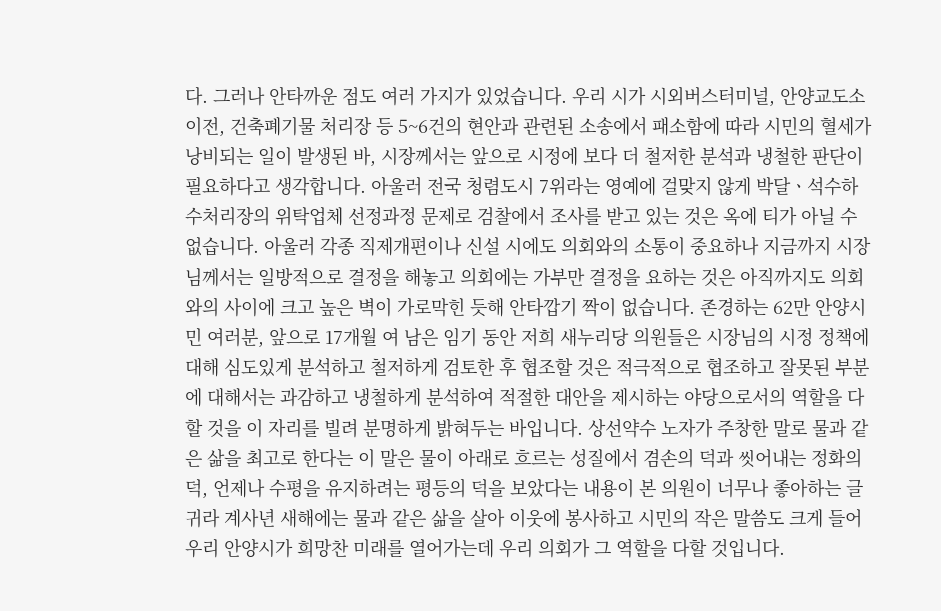다. 그러나 안타까운 점도 여러 가지가 있었습니다. 우리 시가 시외버스터미널, 안양교도소 이전, 건축폐기물 처리장 등 5~6건의 현안과 관련된 소송에서 패소함에 따라 시민의 혈세가 낭비되는 일이 발생된 바, 시장께서는 앞으로 시정에 보다 더 철저한 분석과 냉철한 판단이 필요하다고 생각합니다. 아울러 전국 청렴도시 7위라는 영예에 걸맞지 않게 박달ㆍ석수하수처리장의 위탁업체 선정과정 문제로 검찰에서 조사를 받고 있는 것은 옥에 티가 아닐 수 없습니다. 아울러 각종 직제개편이나 신설 시에도 의회와의 소통이 중요하나 지금까지 시장님께서는 일방적으로 결정을 해놓고 의회에는 가부만 결정을 요하는 것은 아직까지도 의회와의 사이에 크고 높은 벽이 가로막힌 듯해 안타깝기 짝이 없습니다. 존경하는 62만 안양시민 여러분, 앞으로 17개월 여 남은 임기 동안 저희 새누리당 의원들은 시장님의 시정 정책에 대해 심도있게 분석하고 철저하게 검토한 후 협조할 것은 적극적으로 협조하고 잘못된 부분에 대해서는 과감하고 냉철하게 분석하여 적절한 대안을 제시하는 야당으로서의 역할을 다할 것을 이 자리를 빌려 분명하게 밝혀두는 바입니다. 상선약수 노자가 주창한 말로 물과 같은 삶을 최고로 한다는 이 말은 물이 아래로 흐르는 성질에서 겸손의 덕과 씻어내는 정화의 덕, 언제나 수평을 유지하려는 평등의 덕을 보았다는 내용이 본 의원이 너무나 좋아하는 글귀라 계사년 새해에는 물과 같은 삶을 살아 이웃에 봉사하고 시민의 작은 말씀도 크게 들어 우리 안양시가 희망찬 미래를 열어가는데 우리 의회가 그 역할을 다할 것입니다.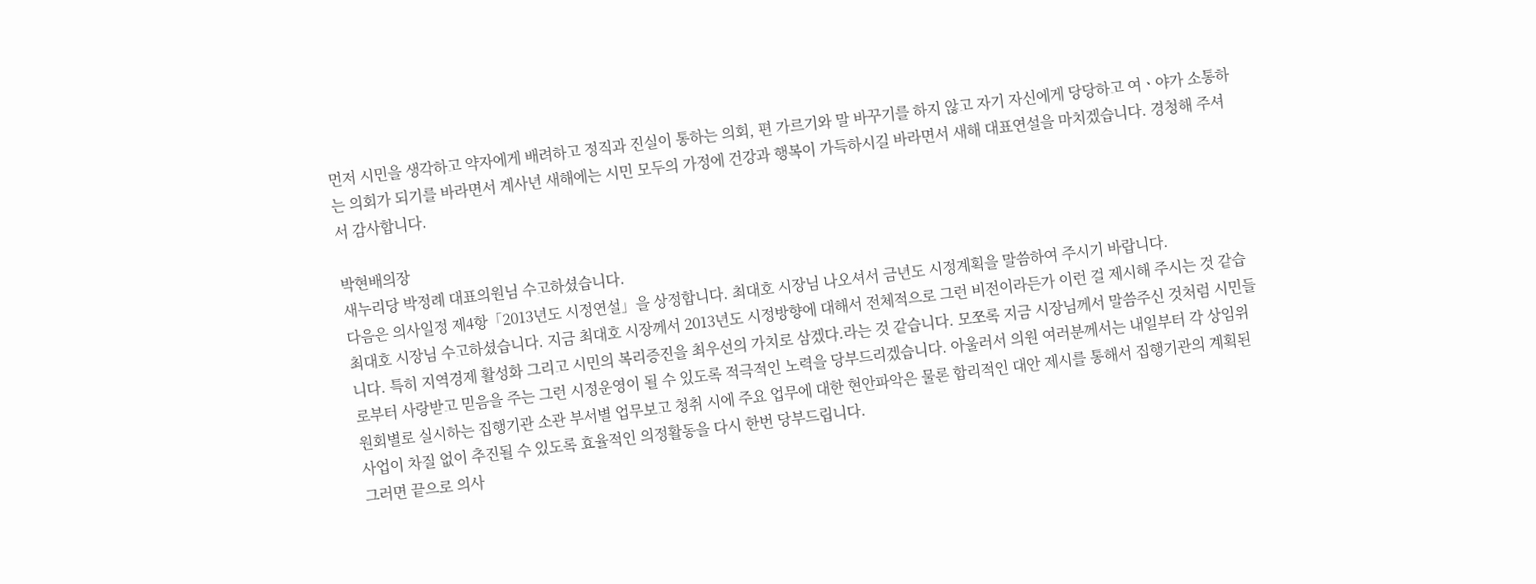먼저 시민을 생각하고 약자에게 배려하고 정직과 진실이 통하는 의회, 편 가르기와 말 바꾸기를 하지 않고 자기 자신에게 당당하고 여ㆍ야가 소통하는 의회가 되기를 바라면서 계사년 새해에는 시민 모두의 가정에 건강과 행복이 가득하시길 바라면서 새해 대표연설을 마치겠습니다. 경청해 주셔서 감사합니다.

박현배의장
새누리당 박정례 대표의원님 수고하셨습니다.
다음은 의사일정 제4항「2013년도 시정연설」을 상정합니다. 최대호 시장님 나오셔서 금년도 시정계획을 말씀하여 주시기 바랍니다.
최대호 시장님 수고하셨습니다. 지금 최대호 시장께서 2013년도 시정방향에 대해서 전체적으로 그런 비전이라든가 이런 걸 제시해 주시는 것 같습니다. 특히 지역경제 활성화 그리고 시민의 복리증진을 최우선의 가치로 삼겠다.라는 것 같습니다. 모쪼록 지금 시장님께서 말씀주신 것처럼 시민들로부터 사랑받고 믿음을 주는 그런 시정운영이 될 수 있도록 적극적인 노력을 당부드리겠습니다. 아울러서 의원 여러분께서는 내일부터 각 상임위원회별로 실시하는 집행기관 소관 부서별 업무보고 청취 시에 주요 업무에 대한 현안파악은 물론 합리적인 대안 제시를 통해서 집행기관의 계획된 사업이 차질 없이 추진될 수 있도록 효율적인 의정활동을 다시 한번 당부드립니다.
그러면 끝으로 의사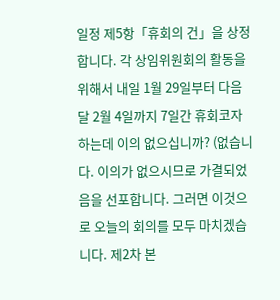일정 제5항「휴회의 건」을 상정합니다. 각 상임위원회의 활동을 위해서 내일 1월 29일부터 다음 달 2월 4일까지 7일간 휴회코자 하는데 이의 없으십니까? (없습니다. 이의가 없으시므로 가결되었음을 선포합니다. 그러면 이것으로 오늘의 회의를 모두 마치겠습니다. 제2차 본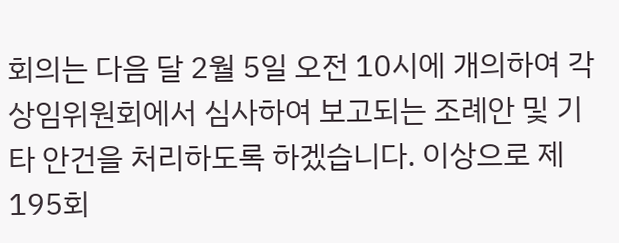회의는 다음 달 2월 5일 오전 10시에 개의하여 각 상임위원회에서 심사하여 보고되는 조례안 및 기타 안건을 처리하도록 하겠습니다. 이상으로 제195회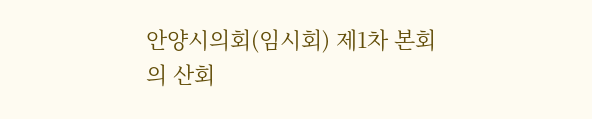안양시의회(임시회) 제1차 본회의 산회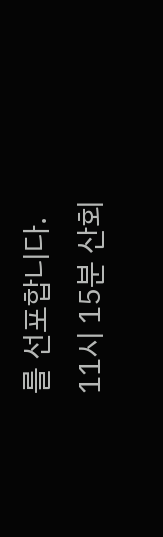를 선포합니다.
11시 15분 산회